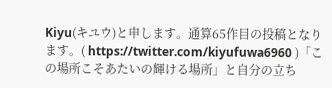Kiyu(キユウ)と申します。通算65作目の投稿となります。( https://twitter.com/kiyufuwa6960 )「この場所こそあたいの輝ける場所」と自分の立ち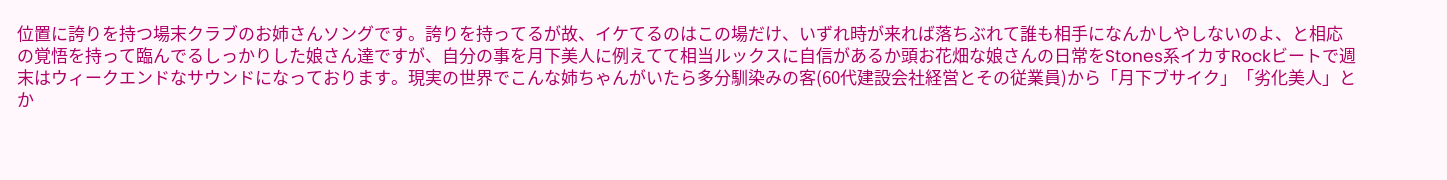位置に誇りを持つ場末クラブのお姉さんソングです。誇りを持ってるが故、イケてるのはこの場だけ、いずれ時が来れば落ちぶれて誰も相手になんかしやしないのよ、と相応の覚悟を持って臨んでるしっかりした娘さん達ですが、自分の事を月下美人に例えてて相当ルックスに自信があるか頭お花畑な娘さんの日常をStones系イカすRockビートで週末はウィークエンドなサウンドになっております。現実の世界でこんな姉ちゃんがいたら多分馴染みの客(60代建設会社経営とその従業員)から「月下ブサイク」「劣化美人」とか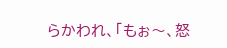らかわれ、「もぉ〜、怒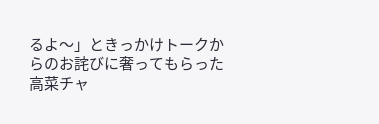るよ〜」ときっかけトークからのお詫びに奢ってもらった高菜チャ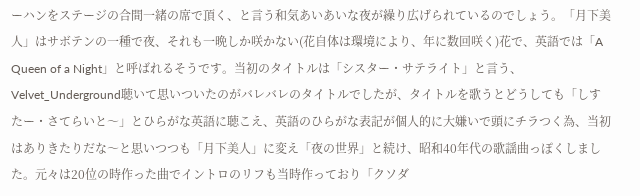ーハンをステージの合間一緒の席で頂く、と言う和気あいあいな夜が繰り広げられているのでしょう。「月下美人」はサボテンの一種で夜、それも一晩しか咲かない(花自体は環境により、年に数回咲く)花で、英語では「A Queen of a Night」と呼ばれるそうです。当初のタイトルは「シスター・サテライト」と言う、Velvet_Underground聴いて思いついたのがバレバレのタイトルでしたが、タイトルを歌うとどうしても「しすたー・さてらいと〜」とひらがな英語に聴こえ、英語のひらがな表記が個人的に大嫌いで頭にチラつく為、当初はありきたりだな〜と思いつつも「月下美人」に変え「夜の世界」と続け、昭和40年代の歌謡曲っぽくしました。元々は20位の時作った曲でイントロのリフも当時作っており「クソダ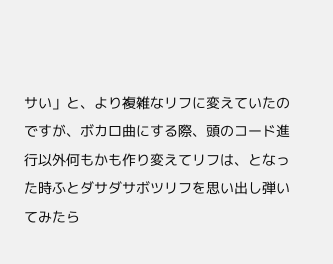サい」と、より複雑なリフに変えていたのですが、ボカロ曲にする際、頭のコード進行以外何もかも作り変えてリフは、となった時ふとダサダサボツリフを思い出し弾いてみたら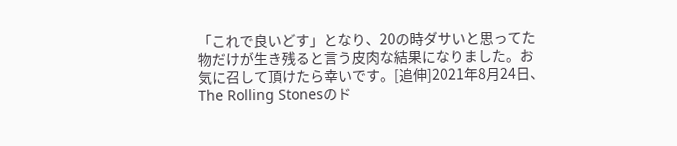「これで良いどす」となり、20の時ダサいと思ってた物だけが生き残ると言う皮肉な結果になりました。お気に召して頂けたら幸いです。[追伸]2021年8月24日、The Rolling Stonesのド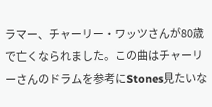ラマー、チャーリー・ワッツさんが80歳で亡くなられました。この曲はチャーリーさんのドラムを参考にStones見たいな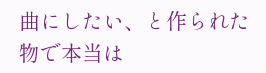曲にしたい、と作られた物で本当は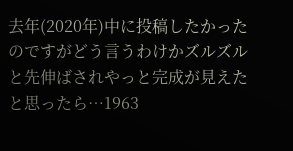去年(2020年)中に投稿したかったのですがどう言うわけかズルズルと先伸ばされやっと完成が見えたと思ったら…1963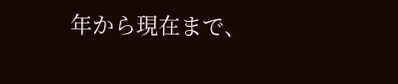年から現在まで、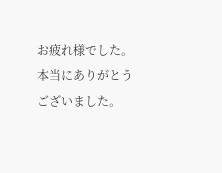お疲れ様でした。本当にありがとうございました。